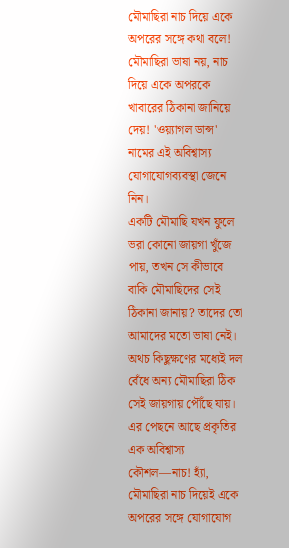মৌমাছিরা নাচ দিয়ে একে অপরের সঙ্গে কথা বলে!
মৌমাছিরা ভাষা নয়, নাচ দিয়ে একে অপরকে খাবারের ঠিকানা জানিয়ে দেয়! 'ওয়্যাগল ডান্স' নামের এই অবিশ্বাস্য যোগাযোগব্যবস্থা জেনে নিন।
একটি মৌমাছি যখন ফুলে ভরা কোনো জায়গা খুঁজে পায়, তখন সে কীভাবে বাকি মৌমাছিদের সেই ঠিকানা জানায়? তাদের তো আমাদের মতো ভাষা নেই। অথচ কিছুক্ষণের মধ্যেই দল বেঁধে অন্য মৌমাছিরা ঠিক সেই জায়গায় পৌঁছে যায়। এর পেছনে আছে প্রকৃতির এক অবিশ্বাস্য কৌশল—নাচ! হ্যাঁ, মৌমাছিরা নাচ দিয়েই একে অপরের সঙ্গে যোগাযোগ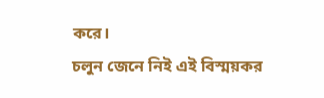করে।
চলুন জেনে নিই এই বিস্ময়কর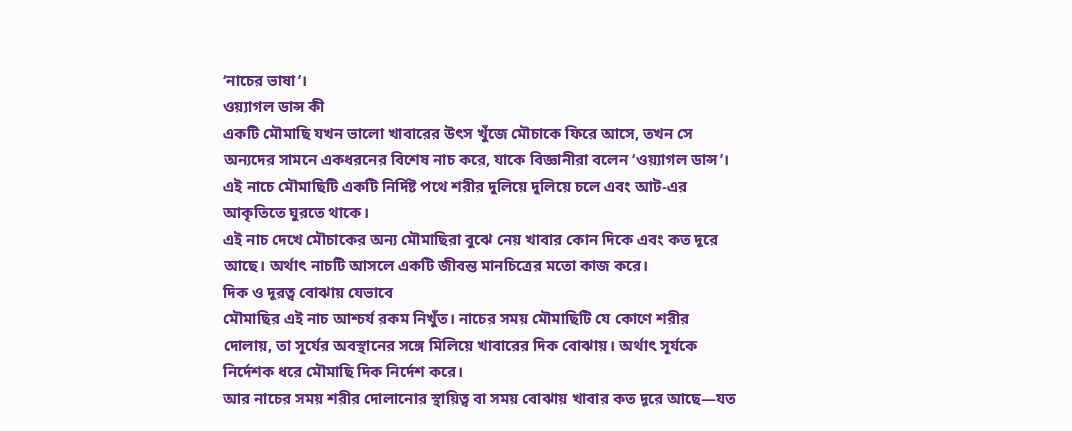‘নাচের ভাষা’।
ওয়্যাগল ডান্স কী
একটি মৌমাছি যখন ভালো খাবারের উৎস খুঁজে মৌচাকে ফিরে আসে, তখন সে অন্যদের সামনে একধরনের বিশেষ নাচ করে, যাকে বিজ্ঞানীরা বলেন ‘ওয়্যাগল ডান্স’। এই নাচে মৌমাছিটি একটি নির্দিষ্ট পথে শরীর দুলিয়ে দুলিয়ে চলে এবং আট-এর আকৃতিতে ঘুরতে থাকে।
এই নাচ দেখে মৌচাকের অন্য মৌমাছিরা বুঝে নেয় খাবার কোন দিকে এবং কত দূরে আছে। অর্থাৎ নাচটি আসলে একটি জীবন্ত মানচিত্রের মতো কাজ করে।
দিক ও দূরত্ব বোঝায় যেভাবে
মৌমাছির এই নাচ আশ্চর্য রকম নিখুঁত। নাচের সময় মৌমাছিটি যে কোণে শরীর দোলায়, তা সূর্যের অবস্থানের সঙ্গে মিলিয়ে খাবারের দিক বোঝায়। অর্থাৎ সূর্যকে নির্দেশক ধরে মৌমাছি দিক নির্দেশ করে।
আর নাচের সময় শরীর দোলানোর স্থায়িত্ব বা সময় বোঝায় খাবার কত দূরে আছে—যত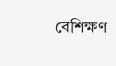বেশিক্ষণ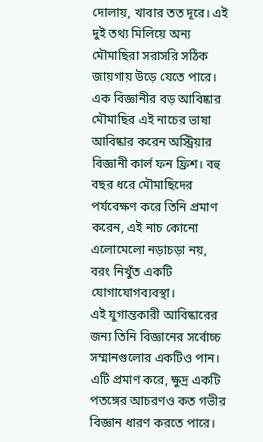দোলায়, খাবার তত দূরে। এই দুই তথ্য মিলিয়ে অন্য মৌমাছিরা সরাসরি সঠিক জায়গায় উড়ে যেতে পারে।
এক বিজ্ঞানীর বড় আবিষ্কার
মৌমাছির এই নাচের ভাষা আবিষ্কার করেন অস্ট্রিয়ার বিজ্ঞানী কার্ল ফন ফ্রিশ। বহু বছর ধরে মৌমাছিদের পর্যবেক্ষণ করে তিনি প্রমাণ করেন, এই নাচ কোনো এলোমেলো নড়াচড়া নয়, বরং নিখুঁত একটি যোগাযোগব্যবস্থা।
এই যুগান্তকারী আবিষ্কারের জন্য তিনি বিজ্ঞানের সর্বোচ্চ সম্মানগুলোর একটিও পান। এটি প্রমাণ করে, ক্ষুদ্র একটি পতঙ্গের আচরণও কত গভীর বিজ্ঞান ধারণ করতে পারে।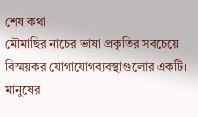শেষ কথা
মৌমাছির নাচের ভাষা প্রকৃতির সবচেয়ে বিস্ময়কর যোগাযোগব্যবস্থাগুলোর একটি। মানুষের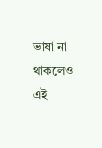ভাষা না থাকলেও এই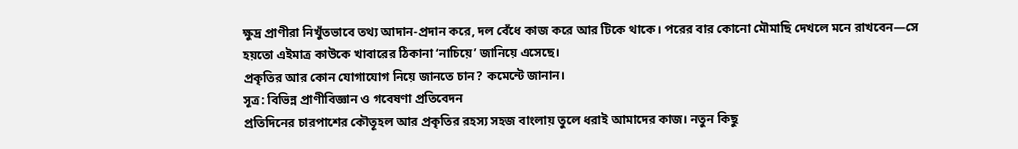ক্ষুদ্র প্রাণীরা নিখুঁতভাবে তথ্য আদান-প্রদান করে, দল বেঁধে কাজ করে আর টিকে থাকে। পরের বার কোনো মৌমাছি দেখলে মনে রাখবেন—সে হয়তো এইমাত্র কাউকে খাবারের ঠিকানা ‘নাচিয়ে’ জানিয়ে এসেছে।
প্রকৃতির আর কোন যোগাযোগ নিয়ে জানতে চান? কমেন্টে জানান।
সূত্র: বিভিন্ন প্রাণীবিজ্ঞান ও গবেষণা প্রতিবেদন
প্রতিদিনের চারপাশের কৌতূহল আর প্রকৃতির রহস্য সহজ বাংলায় তুলে ধরাই আমাদের কাজ। নতুন কিছু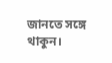জানতে সঙ্গে থাকুন।